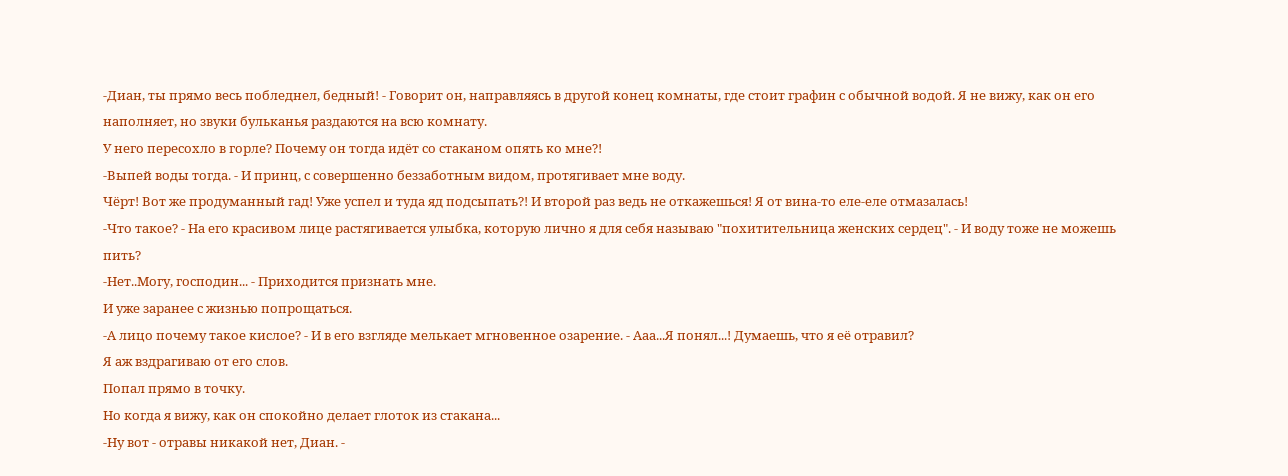-Диан, ты прямо весь побледнел, бедный! - Говорит он, направляясь в другой конец комнаты, где стоит графин с обычной водой. Я не вижу, как он его наполняет, но звуки бульканья раздаются на всю комнату.
У него пересохло в горле? Почему он тогда идёт со стаканом опять ко мне?!
-Выпей воды тогда. - И принц, с совершенно беззаботным видом, протягивает мне воду.
Чёрт! Вот же продуманный гад! Уже успел и туда яд подсыпать?! И второй раз ведь не откажешься! Я от вина-то еле-еле отмазалась!
-Что такое? - На его красивом лице растягивается улыбка, которую лично я для себя называю "похитительница женских сердец". - И воду тоже не можешь пить?
-Нет..Могу, господин... - Приходится признать мне.
И уже заранее с жизнью попрощаться.
-А лицо почему такое кислое? - И в его взгляде мелькает мгновенное озарение. - Ааа...Я понял...! Думаешь, что я её отравил?
Я аж вздрагиваю от его слов.
Попал прямо в точку.
Но когда я вижу, как он спокойно делает глоток из стакана...
-Ну вот - отравы никакой нет, Диан. -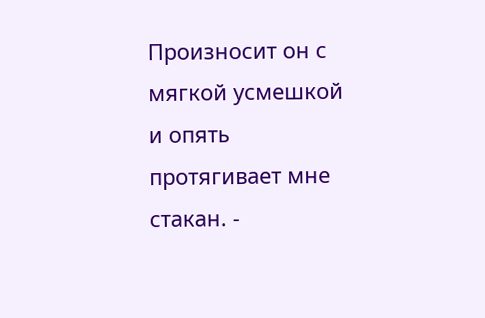Произносит он с мягкой усмешкой и опять протягивает мне стакан. -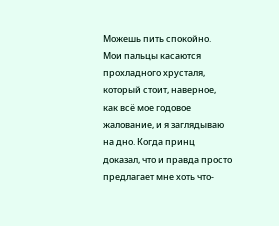Можешь пить спокойно.
Мои пальцы касаются прохладного хрусталя, который стоит, наверное, как всё мое годовое жалование, и я заглядываю на дно. Когда принц доказал, что и правда просто предлагает мне хоть что-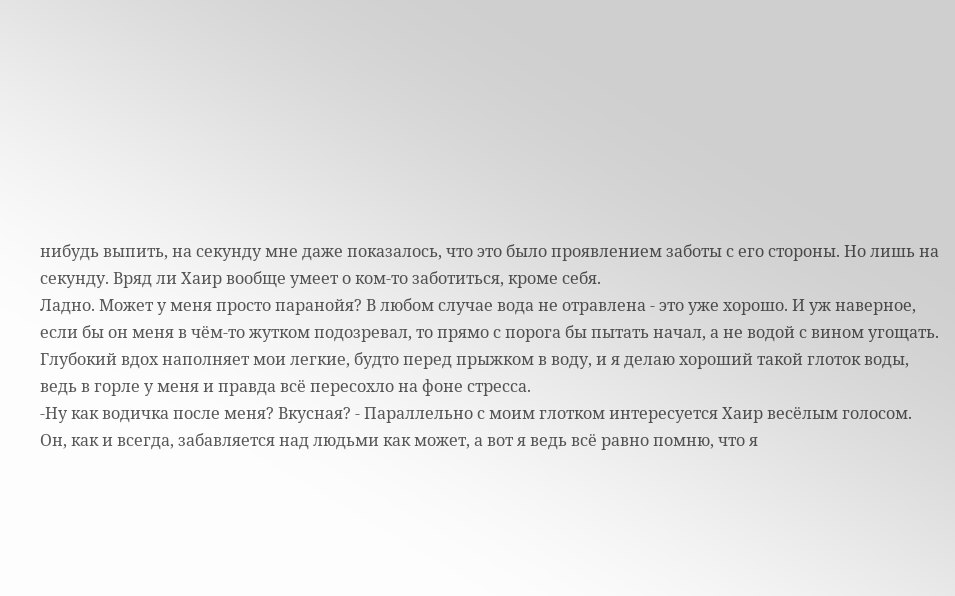нибудь выпить, на секунду мне даже показалось, что это было проявлением заботы с его стороны. Но лишь на секунду. Вряд ли Хаир вообще умеет о ком-то заботиться, кроме себя.
Ладно. Может у меня просто паранойя? В любом случае вода не отравлена - это уже хорошо. И уж наверное, если бы он меня в чём-то жутком подозревал, то прямо с порога бы пытать начал, а не водой с вином угощать.
Глубокий вдох наполняет мои легкие, будто перед прыжком в воду, и я делаю хороший такой глоток воды, ведь в горле у меня и правда всё пересохло на фоне стресса.
-Ну как водичка после меня? Вкусная? - Параллельно с моим глотком интересуется Хаир весёлым голосом.
Он, как и всегда, забавляется над людьми как может, а вот я ведь всё равно помню, что я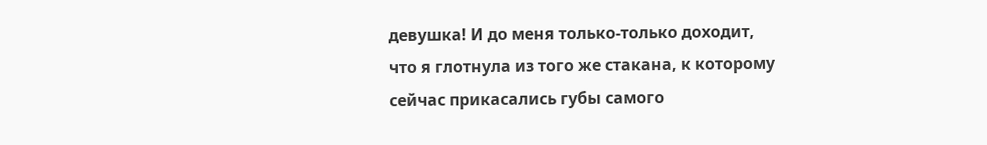девушка! И до меня только-только доходит, что я глотнула из того же стакана, к которому сейчас прикасались губы самого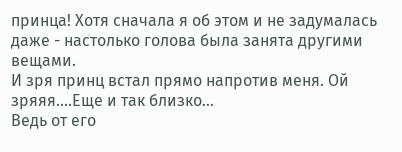принца! Хотя сначала я об этом и не задумалась даже - настолько голова была занята другими вещами.
И зря принц встал прямо напротив меня. Ой зряяя....Еще и так близко...
Ведь от его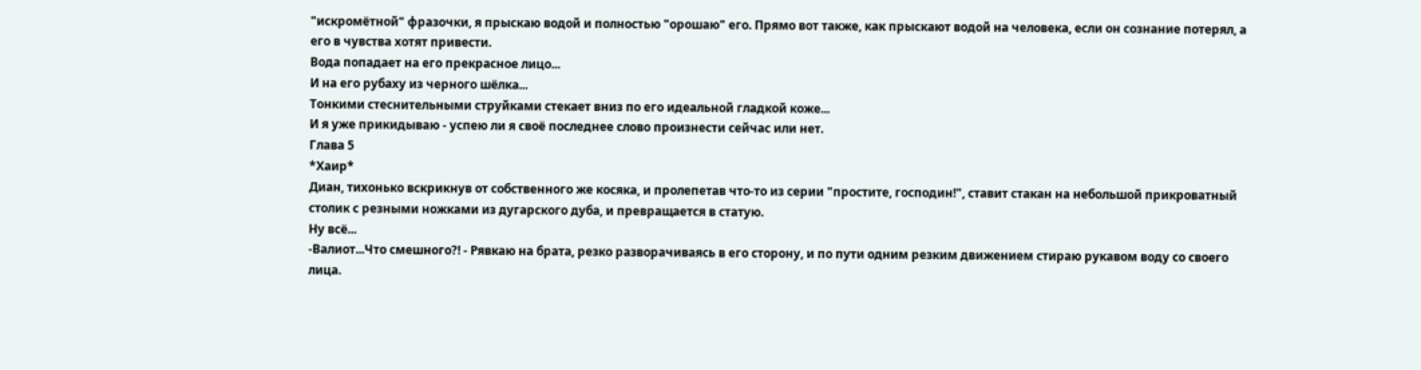"искромётной" фразочки, я прыскаю водой и полностью "орошаю" его. Прямо вот также, как прыскают водой на человека, если он сознание потерял, а его в чувства хотят привести.
Вода попадает на его прекрасное лицо...
И на его рубаху из черного шёлка...
Тонкими стеснительными струйками стекает вниз по его идеальной гладкой коже...
И я уже прикидываю - успею ли я своё последнее слово произнести сейчас или нет.
Глава 5
*Хаир*
Диан, тихонько вскрикнув от собственного же косяка, и пролепетав что-то из серии "простите, господин!", ставит стакан на небольшой прикроватный столик с резными ножками из дугарского дуба, и превращается в статую.
Ну всё...
-Валиот...Что смешного?! - Рявкаю на брата, резко разворачиваясь в его сторону, и по пути одним резким движением стираю рукавом воду со своего лица.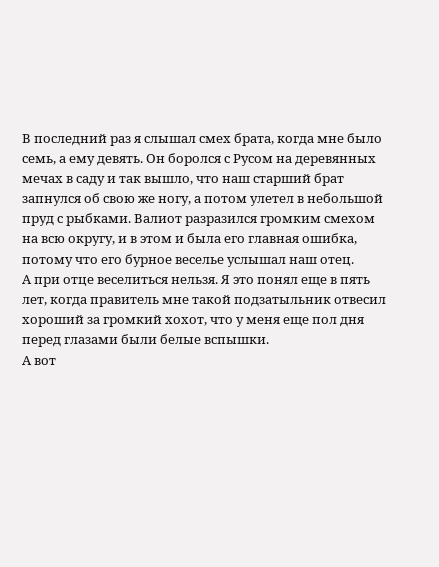В последний раз я слышал смех брата, когда мне было семь, а ему девять. Он боролся с Русом на деревянных мечах в саду и так вышло, что наш старший брат запнулся об свою же ногу, а потом улетел в небольшой пруд с рыбками. Валиот разразился громким смехом на всю округу, и в этом и была его главная ошибка, потому что его бурное веселье услышал наш отец.
А при отце веселиться нельзя. Я это понял еще в пять лет, когда правитель мне такой подзатыльник отвесил хороший за громкий хохот, что у меня еще пол дня перед глазами были белые вспышки.
А вот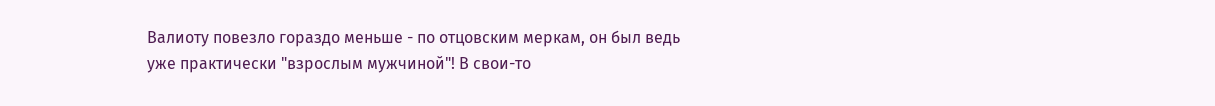Валиоту повезло гораздо меньше - по отцовским меркам, он был ведь уже практически "взрослым мужчиной"! В свои-то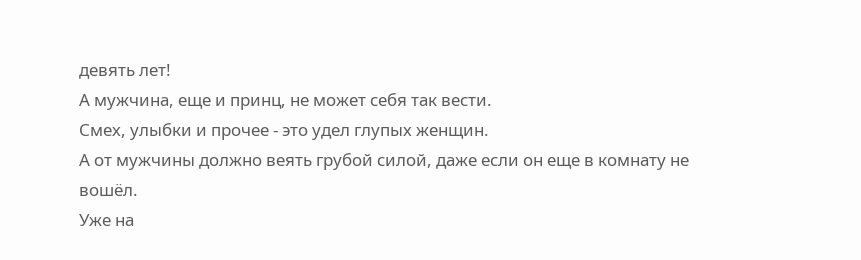девять лет!
А мужчина, еще и принц, не может себя так вести.
Смех, улыбки и прочее - это удел глупых женщин.
А от мужчины должно веять грубой силой, даже если он еще в комнату не вошёл.
Уже на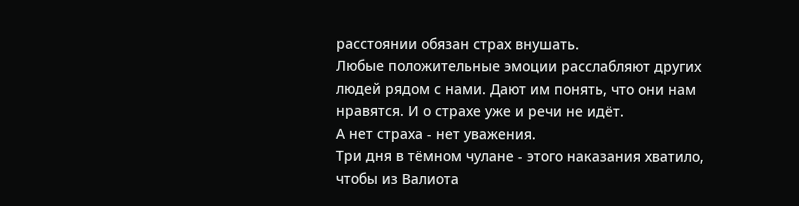расстоянии обязан страх внушать.
Любые положительные эмоции расслабляют других людей рядом с нами. Дают им понять, что они нам нравятся. И о страхе уже и речи не идёт.
А нет страха - нет уважения.
Три дня в тёмном чулане - этого наказания хватило, чтобы из Валиота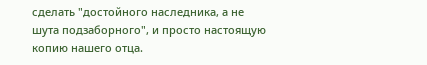сделать "достойного наследника, а не шута подзаборного", и просто настоящую копию нашего отца.